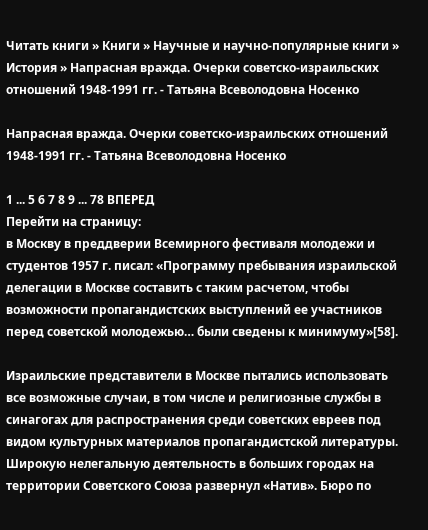Читать книги » Книги » Научные и научно-популярные книги » История » Напрасная вражда. Очерки советско-израильских отношений 1948-1991 гг. - Татьяна Всеволодовна Носенко

Напрасная вражда. Очерки советско-израильских отношений 1948-1991 гг. - Татьяна Всеволодовна Носенко

1 ... 5 6 7 8 9 ... 78 ВПЕРЕД
Перейти на страницу:
в Москву в преддверии Всемирного фестиваля молодежи и студентов 1957 г. писал: «Программу пребывания израильской делегации в Москве составить с таким расчетом, чтобы возможности пропагандистских выступлений ее участников перед советской молодежью… были сведены к минимуму»[58].

Израильские представители в Москве пытались использовать все возможные случаи, в том числе и религиозные службы в синагогах для распространения среди советских евреев под видом культурных материалов пропагандистской литературы. Широкую нелегальную деятельность в больших городах на территории Советского Союза развернул «Натив». Бюро по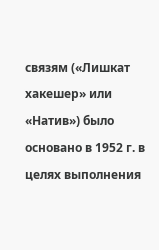связям («Лишкат хакешер» или «Натив») было основано в 1952 г. в целях выполнения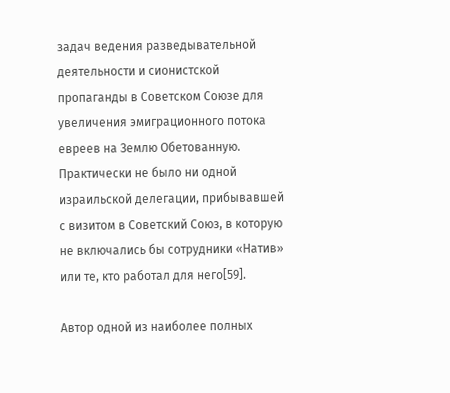задач ведения разведывательной деятельности и сионистской пропаганды в Советском Союзе для увеличения эмиграционного потока евреев на Землю Обетованную. Практически не было ни одной израильской делегации, прибывавшей с визитом в Советский Союз, в которую не включались бы сотрудники «Натив» или те, кто работал для него[59].

Автор одной из наиболее полных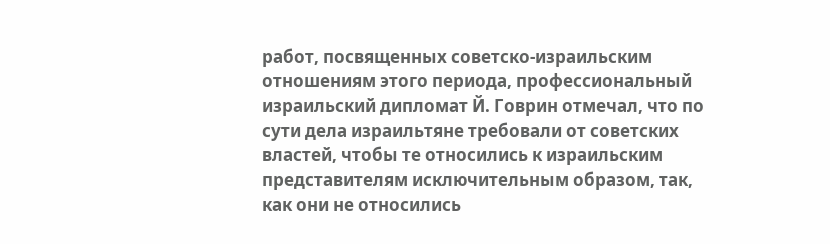работ, посвященных советско-израильским отношениям этого периода, профессиональный израильский дипломат Й. Говрин отмечал, что по сути дела израильтяне требовали от советских властей, чтобы те относились к израильским представителям исключительным образом, так, как они не относились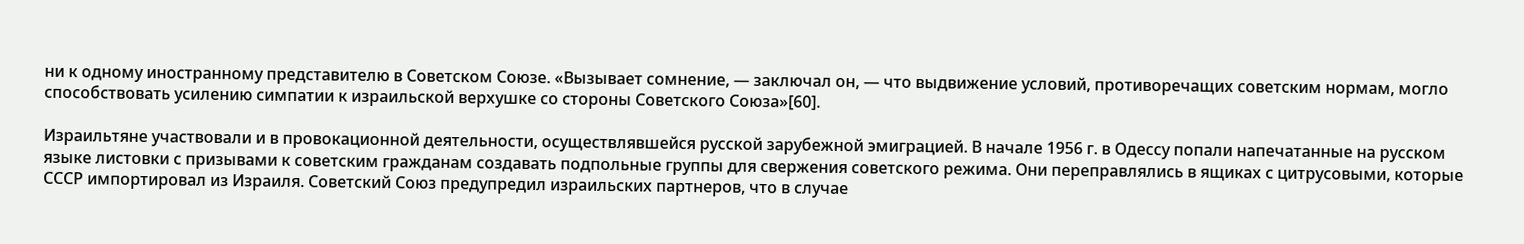ни к одному иностранному представителю в Советском Союзе. «Вызывает сомнение, — заключал он, — что выдвижение условий, противоречащих советским нормам, могло способствовать усилению симпатии к израильской верхушке со стороны Советского Союза»[60].

Израильтяне участвовали и в провокационной деятельности, осуществлявшейся русской зарубежной эмиграцией. В начале 1956 г. в Одессу попали напечатанные на русском языке листовки с призывами к советским гражданам создавать подпольные группы для свержения советского режима. Они переправлялись в ящиках с цитрусовыми, которые СССР импортировал из Израиля. Советский Союз предупредил израильских партнеров, что в случае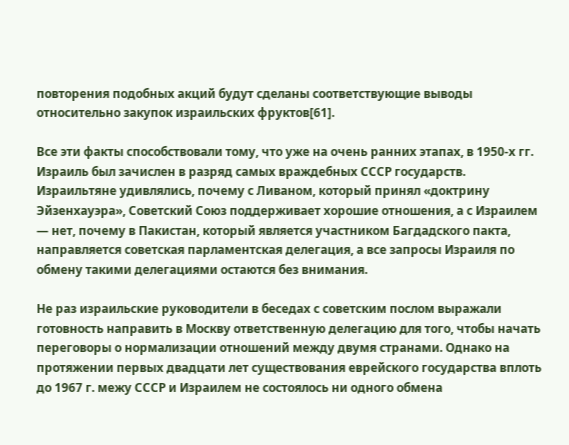повторения подобных акций будут сделаны соответствующие выводы относительно закупок израильских фруктов[61].

Все эти факты способствовали тому, что уже на очень ранних этапах, в 1950-х гг. Израиль был зачислен в разряд самых враждебных СССР государств. Израильтяне удивлялись, почему с Ливаном, который принял «доктрину Эйзенхауэра», Советский Союз поддерживает хорошие отношения, а с Израилем — нет, почему в Пакистан, который является участником Багдадского пакта, направляется советская парламентская делегация, а все запросы Израиля по обмену такими делегациями остаются без внимания.

Не раз израильские руководители в беседах с советским послом выражали готовность направить в Москву ответственную делегацию для того, чтобы начать переговоры о нормализации отношений между двумя странами. Однако на протяжении первых двадцати лет существования еврейского государства вплоть до 1967 г. межу СССР и Израилем не состоялось ни одного обмена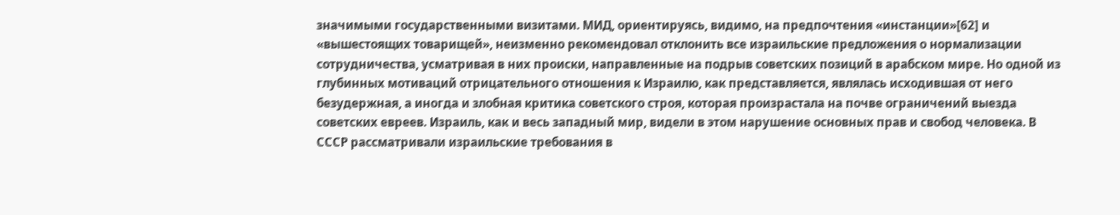значимыми государственными визитами. МИД, ориентируясь, видимо, на предпочтения «инстанции»[62] и «вышестоящих товарищей», неизменно рекомендовал отклонить все израильские предложения о нормализации сотрудничества, усматривая в них происки, направленные на подрыв советских позиций в арабском мире. Но одной из глубинных мотиваций отрицательного отношения к Израилю, как представляется, являлась исходившая от него безудержная, а иногда и злобная критика советского строя, которая произрастала на почве ограничений выезда советских евреев. Израиль, как и весь западный мир, видели в этом нарушение основных прав и свобод человека. В СССР рассматривали израильские требования в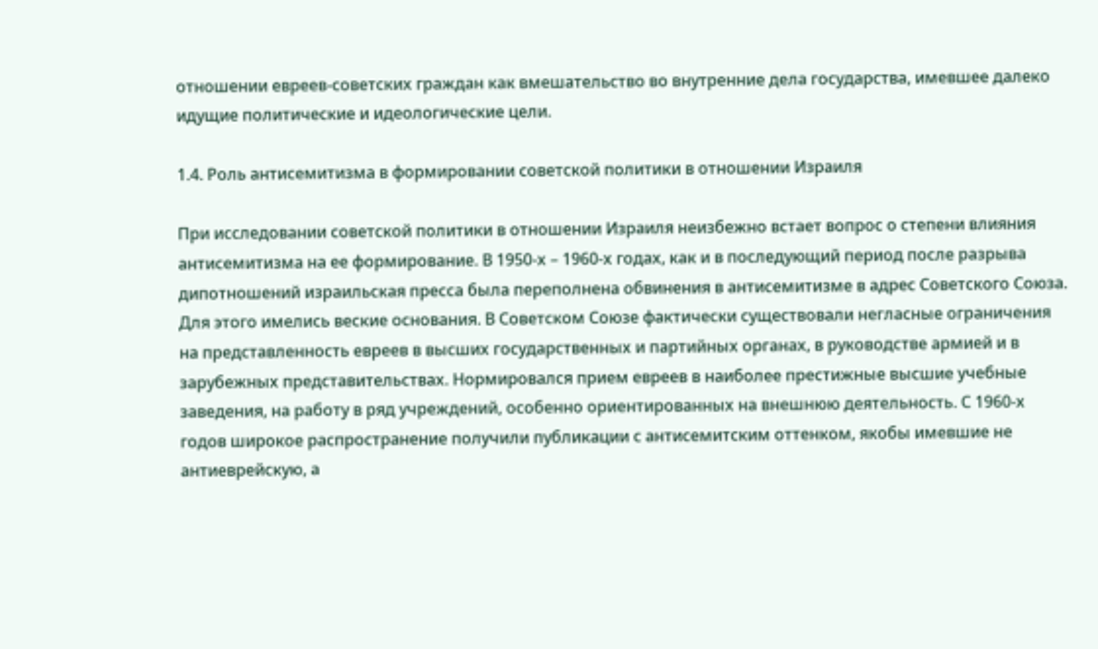отношении евреев-советских граждан как вмешательство во внутренние дела государства, имевшее далеко идущие политические и идеологические цели.

1.4. Роль антисемитизма в формировании советской политики в отношении Израиля

При исследовании советской политики в отношении Израиля неизбежно встает вопрос о степени влияния антисемитизма на ее формирование. В 1950-х – 1960-х годах, как и в последующий период после разрыва дипотношений израильская пресса была переполнена обвинения в антисемитизме в адрес Советского Союза. Для этого имелись веские основания. В Советском Союзе фактически существовали негласные ограничения на представленность евреев в высших государственных и партийных органах, в руководстве армией и в зарубежных представительствах. Нормировался прием евреев в наиболее престижные высшие учебные заведения, на работу в ряд учреждений, особенно ориентированных на внешнюю деятельность. С 1960-х годов широкое распространение получили публикации с антисемитским оттенком, якобы имевшие не антиеврейскую, а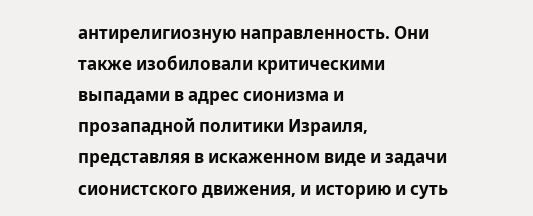антирелигиозную направленность. Они также изобиловали критическими выпадами в адрес сионизма и прозападной политики Израиля, представляя в искаженном виде и задачи сионистского движения, и историю и суть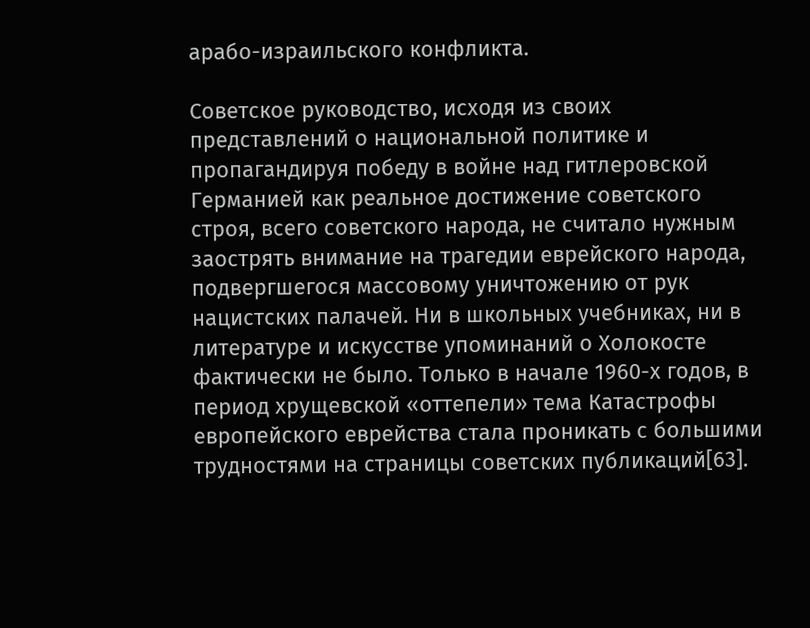арабо-израильского конфликта.

Советское руководство, исходя из своих представлений о национальной политике и пропагандируя победу в войне над гитлеровской Германией как реальное достижение советского строя, всего советского народа, не считало нужным заострять внимание на трагедии еврейского народа, подвергшегося массовому уничтожению от рук нацистских палачей. Ни в школьных учебниках, ни в литературе и искусстве упоминаний о Холокосте фактически не было. Только в начале 1960-х годов, в период хрущевской «оттепели» тема Катастрофы европейского еврейства стала проникать с большими трудностями на страницы советских публикаций[63].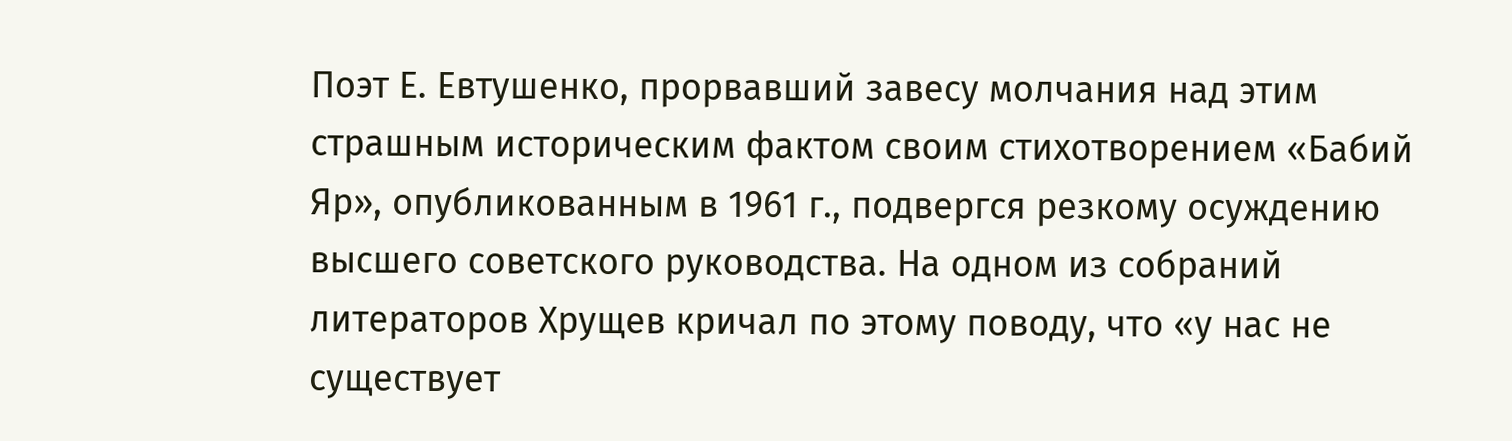Поэт Е. Евтушенко, прорвавший завесу молчания над этим страшным историческим фактом своим стихотворением «Бабий Яр», опубликованным в 1961 г., подвергся резкому осуждению высшего советского руководства. На одном из собраний литераторов Хрущев кричал по этому поводу, что «у нас не существует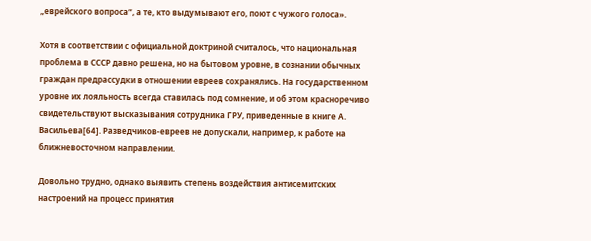„еврейского вопроса“, а те, кто выдумывают его, поют с чужого голоса».

Хотя в соответствии с официальной доктриной считалось, что национальная проблема в СССР давно решена, но на бытовом уровне, в сознании обычных граждан предрассудки в отношении евреев сохранялись. На государственном уровне их лояльность всегда ставилась под сомнение, и об этом красноречиво свидетельствуют высказывания сотрудника ГРУ, приведенные в книге А. Васильева[64]. Разведчиков-евреев не допускали, например, к работе на ближневосточном направлении.

Довольно трудно, однако выявить степень воздействия антисемитских настроений на процесс принятия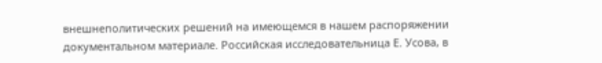внешнеполитических решений на имеющемся в нашем распоряжении документальном материале. Российская исследовательница Е. Усова, в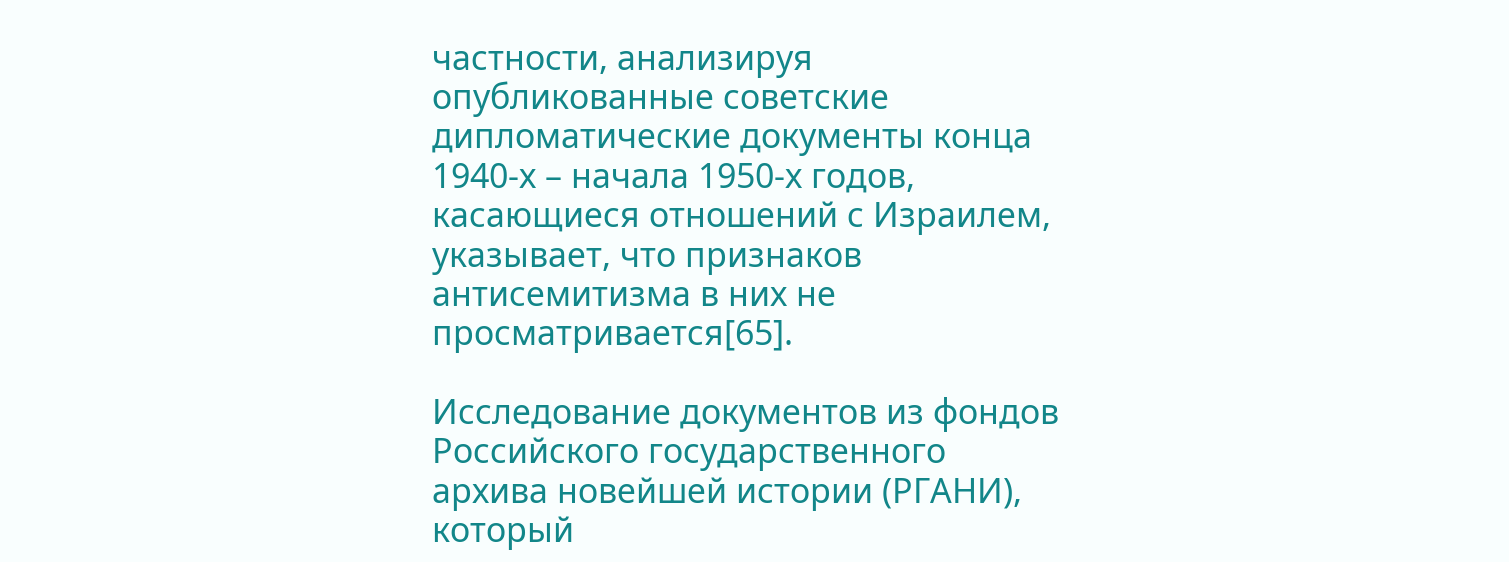частности, анализируя опубликованные советские дипломатические документы конца 1940-х – начала 1950-х годов, касающиеся отношений с Израилем, указывает, что признаков антисемитизма в них не просматривается[65].

Исследование документов из фондов Российского государственного архива новейшей истории (РГАНИ), который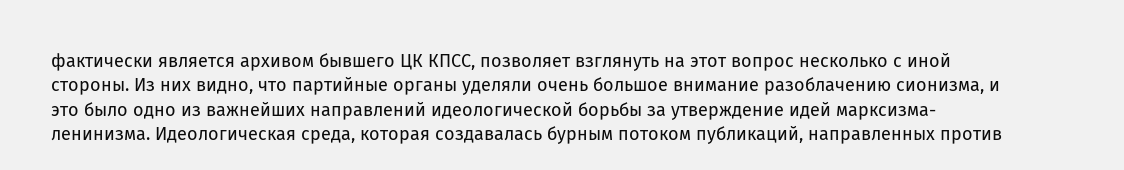фактически является архивом бывшего ЦК КПСС, позволяет взглянуть на этот вопрос несколько с иной стороны. Из них видно, что партийные органы уделяли очень большое внимание разоблачению сионизма, и это было одно из важнейших направлений идеологической борьбы за утверждение идей марксизма-ленинизма. Идеологическая среда, которая создавалась бурным потоком публикаций, направленных против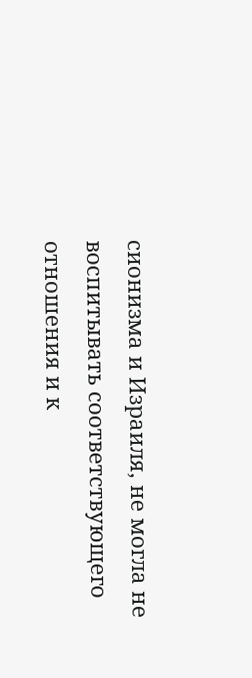сионизма и Израиля, не могла не воспитывать соответствующего отношения и к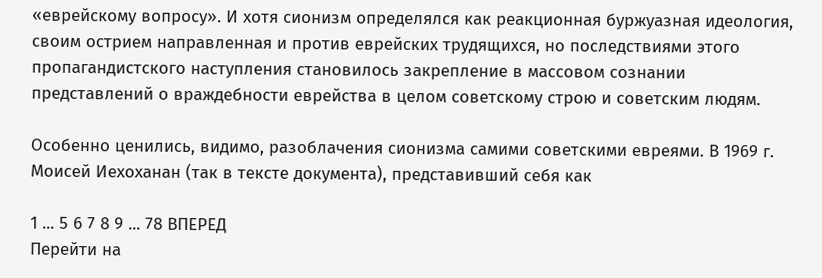«еврейскому вопросу». И хотя сионизм определялся как реакционная буржуазная идеология, своим острием направленная и против еврейских трудящихся, но последствиями этого пропагандистского наступления становилось закрепление в массовом сознании представлений о враждебности еврейства в целом советскому строю и советским людям.

Особенно ценились, видимо, разоблачения сионизма самими советскими евреями. В 1969 г. Моисей Иехоханан (так в тексте документа), представивший себя как

1 ... 5 6 7 8 9 ... 78 ВПЕРЕД
Перейти на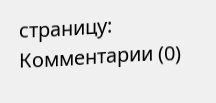страницу:
Комментарии (0)